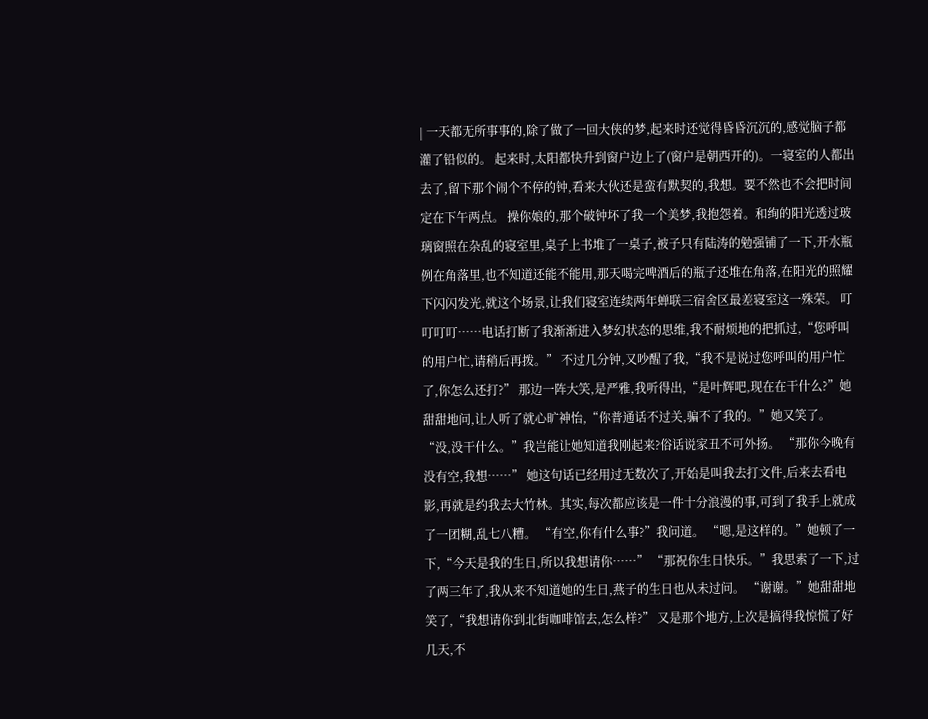| 一天都无所事事的,除了做了一回大侠的梦,起来时还觉得昏昏沉沉的,感觉脑子都灌了铅似的。 起来时,太阳都快升到窗户边上了(窗户是朝西开的)。一寝室的人都出去了,留下那个闹个不停的钟,看来大伙还是蛮有默契的,我想。要不然也不会把时间定在下午两点。 操你娘的,那个破钟坏了我一个美梦,我抱怨着。和绚的阳光透过玻璃窗照在杂乱的寝室里,桌子上书堆了一桌子,被子只有陆涛的勉强铺了一下,开水瓶例在角落里,也不知道还能不能用,那天喝完啤酒后的瓶子还堆在角落,在阳光的照耀下闪闪发光,就这个场景,让我们寝室连续两年蝉联三宿舍区最差寝室这一殊荣。 叮叮叮叮……电话打断了我渐渐进入梦幻状态的思维,我不耐烦地的把抓过,“您呼叫的用户忙,请稍后再拨。” 不过几分钟,又吵醒了我,“我不是说过您呼叫的用户忙了,你怎么还打?” 那边一阵大笑,是严雅,我听得出,“是叶辉吧,现在在干什么?”她甜甜地问,让人听了就心旷神怡,“你普通话不过关,骗不了我的。”她又笑了。 “没,没干什么。”我岂能让她知道我刚起来?俗话说家丑不可外扬。 “那你今晚有没有空,我想……” 她这句话已经用过无数次了,开始是叫我去打文件,后来去看电影,再就是约我去大竹林。其实,每次都应该是一件十分浪漫的事,可到了我手上就成了一团糊,乱七八糟。 “有空,你有什么事?”我问道。 “嗯,是这样的。”她顿了一下,“今天是我的生日,所以我想请你……” “那祝你生日快乐。”我思索了一下,过了两三年了,我从来不知道她的生日,燕子的生日也从未过问。 “谢谢。”她甜甜地笑了,“我想请你到北街咖啡馆去,怎么样?” 又是那个地方,上次是搞得我惊慌了好几天,不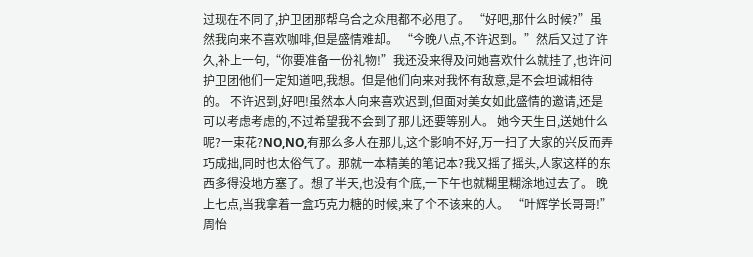过现在不同了,护卫团那帮乌合之众甩都不必甩了。 “好吧,那什么时候?”虽然我向来不喜欢咖啡,但是盛情难却。 “今晚八点,不许迟到。”然后又过了许久,补上一句,“你要准备一份礼物!”我还没来得及问她喜欢什么就挂了,也许问护卫团他们一定知道吧,我想。但是他们向来对我怀有敌意,是不会坦诚相待的。 不许迟到,好吧!虽然本人向来喜欢迟到,但面对美女如此盛情的邀请,还是可以考虑考虑的,不过希望我不会到了那儿还要等别人。 她今天生日,送她什么呢?一束花?NO,NO,有那么多人在那儿,这个影响不好,万一扫了大家的兴反而弄巧成拙,同时也太俗气了。那就一本精美的笔记本?我又摇了摇头,人家这样的东西多得没地方塞了。想了半天,也没有个底,一下午也就糊里糊涂地过去了。 晚上七点,当我拿着一盒巧克力糖的时候,来了个不该来的人。 “叶辉学长哥哥!”周怡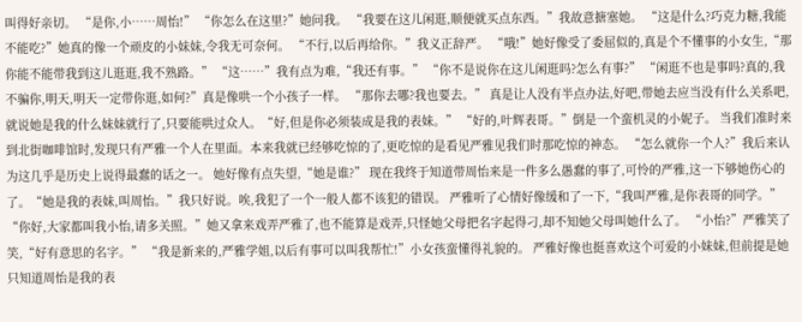叫得好亲切。 “是你,小……周怡!” “你怎么在这里?”她问我。 “我要在这儿闲逛,顺便就买点东西。”我故意搪塞她。 “这是什么?巧克力糖,我能不能吃?”她真的像一个顽皮的小妹妹,令我无可奈何。 “不行,以后再给你。”我义正辞严。 “哦!”她好像受了委屈似的,真是个不懂事的小女生,“那你能不能带我到这儿逛逛,我不熟路。” “这……”我有点为难,“我还有事。” “你不是说你在这儿闲逛吗?怎么有事?” “闲逛不也是事吗?真的,我不骗你,明天,明天一定带你逛,如何?”真是像哄一个小孩子一样。 “那你去哪?我也要去。” 真是让人没有半点办法,好吧,带她去应当没有什么关系吧,就说她是我的什么妹妹就行了,只要能哄过众人。“好,但是你必须装成是我的表妹。” “好的,叶辉表哥。”倒是一个蛮机灵的小妮子。 当我们准时来到北街咖啡馆时,发现只有严雅一个人在里面。本来我就已经够吃惊的了,更吃惊的是看见严雅见我们时那吃惊的神态。 “怎么就你一个人?”我后来认为这几乎是历史上说得最蠢的话之一。 她好像有点失望,“她是谁?” 现在我终于知道带周怡来是一件多么愚蠢的事了,可怜的严雅,这一下够她伤心的了。“她是我的表妹,叫周怡。”我只好说。唉,我犯了一个一般人都不该犯的错误。 严雅听了心情好像缓和了一下,“我叫严雅,是你表哥的同学。” “你好,大家都叫我小怡,请多关照。”她又拿来戏弄严雅了,也不能算是戏弄,只怪她父母把名字起得刁,却不知她父母叫她什么了。 “小怡?”严雅笑了笑,“好有意思的名字。” “我是新来的,严雅学姐,以后有事可以叫我帮忙!”小女孩蛮懂得礼貌的。 严雅好像也挺喜欢这个可爱的小妹妹,但前提是她只知道周怡是我的表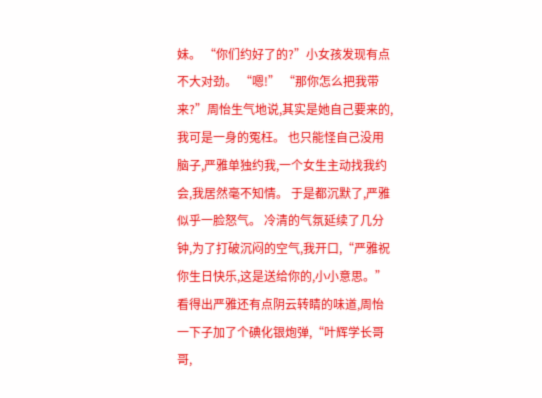妹。 “你们约好了的?”小女孩发现有点不大对劲。 “嗯!” “那你怎么把我带来?”周怡生气地说,其实是她自己要来的,我可是一身的冤枉。 也只能怪自己没用脑子,严雅单独约我,一个女生主动找我约会,我居然毫不知情。 于是都沉默了,严雅似乎一脸怒气。 冷清的气氛延续了几分钟,为了打破沉闷的空气,我开口,“严雅祝你生日快乐,这是送给你的,小小意思。” 看得出严雅还有点阴云转睛的味道,周怡一下子加了个碘化银炮弹,“叶辉学长哥哥,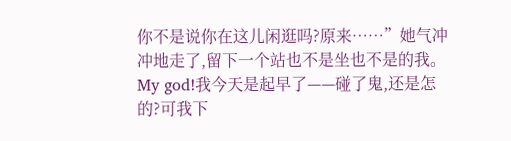你不是说你在这儿闲逛吗?原来……”她气冲冲地走了,留下一个站也不是坐也不是的我。 My god!我今天是起早了——碰了鬼,还是怎的?可我下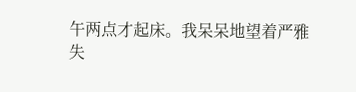午两点才起床。我呆呆地望着严雅失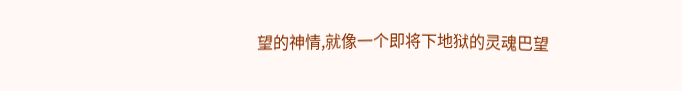望的神情,就像一个即将下地狱的灵魂巴望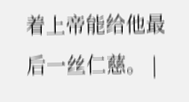着上帝能给他最后一丝仁慈。 |